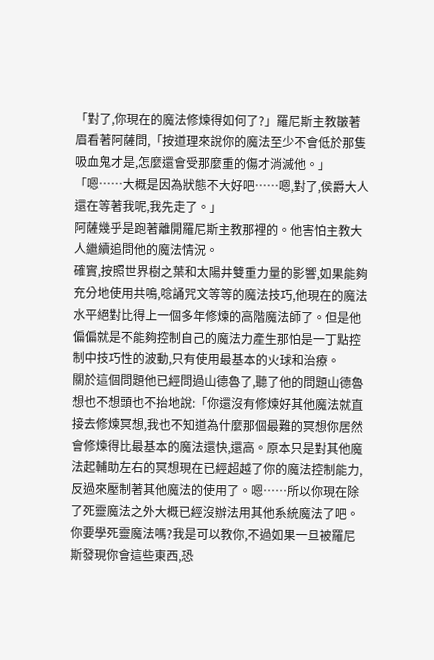「對了,你現在的魔法修煉得如何了?」羅尼斯主教皺著眉看著阿薩問,「按道理來說你的魔法至少不會低於那隻吸血鬼才是,怎麼還會受那麼重的傷才消滅他。」
「嗯……大概是因為狀態不大好吧……嗯,對了,侯爵大人還在等著我呢,我先走了。」
阿薩幾乎是跑著離開羅尼斯主教那裡的。他害怕主教大人繼續追問他的魔法情況。
確實,按照世界樹之葉和太陽井雙重力量的影響,如果能夠充分地使用共鳴,唸誦咒文等等的魔法技巧,他現在的魔法水平絕對比得上一個多年修煉的高階魔法師了。但是他偏偏就是不能夠控制自己的魔法力產生那怕是一丁點控制中技巧性的波動,只有使用最基本的火球和治療。
關於這個問題他已經問過山德魯了,聽了他的問題山德魯想也不想頭也不抬地說:「你還沒有修煉好其他魔法就直接去修煉冥想,我也不知道為什麼那個最難的冥想你居然會修煉得比最基本的魔法還快,還高。原本只是對其他魔法起輔助左右的冥想現在已經超越了你的魔法控制能力,反過來壓制著其他魔法的使用了。嗯……所以你現在除了死靈魔法之外大概已經沒辦法用其他系統魔法了吧。你要學死靈魔法嗎?我是可以教你,不過如果一旦被羅尼斯發現你會這些東西,恐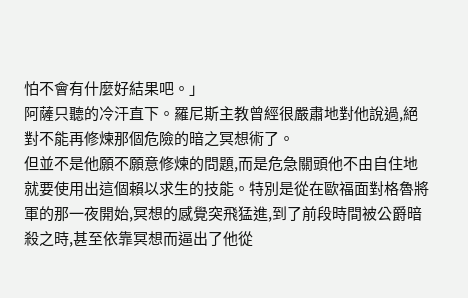怕不會有什麼好結果吧。」
阿薩只聽的冷汗直下。羅尼斯主教曾經很嚴肅地對他說過,絕對不能再修煉那個危險的暗之冥想術了。
但並不是他願不願意修煉的問題,而是危急關頭他不由自住地就要使用出這個賴以求生的技能。特別是從在歐福面對格魯將軍的那一夜開始,冥想的感覺突飛猛進,到了前段時間被公爵暗殺之時,甚至依靠冥想而逼出了他從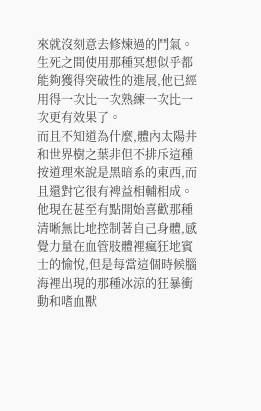來就沒刻意去修煉過的鬥氣。生死之間使用那種冥想似乎都能夠獲得突破性的進展,他已經用得一次比一次熟練一次比一次更有效果了。
而且不知道為什麼,體內太陽井和世界樹之葉非但不排斥這種按道理來說是黑暗系的東西,而且還對它很有裨益相輔相成。他現在甚至有點開始喜歡那種清晰無比地控制著自己身體,感覺力量在血管肢體裡瘋狂地賓士的愉悅,但是每當這個時候腦海裡出現的那種冰涼的狂暴衝動和嗜血獸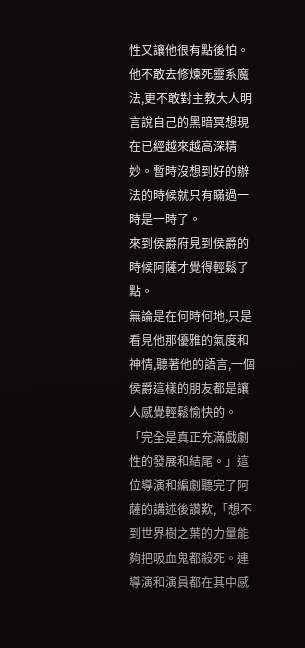性又讓他很有點後怕。
他不敢去修煉死靈系魔法,更不敢對主教大人明言說自己的黑暗冥想現在已經越來越高深精妙。暫時沒想到好的辦法的時候就只有瞞過一時是一時了。
來到侯爵府見到侯爵的時候阿薩才覺得輕鬆了點。
無論是在何時何地,只是看見他那優雅的氣度和神情,聽著他的語言,一個侯爵這樣的朋友都是讓人感覺輕鬆愉快的。
「完全是真正充滿戲劇性的發展和結尾。」這位導演和編劇聽完了阿薩的講述後讚歎,「想不到世界樹之葉的力量能夠把吸血鬼都殺死。連導演和演員都在其中感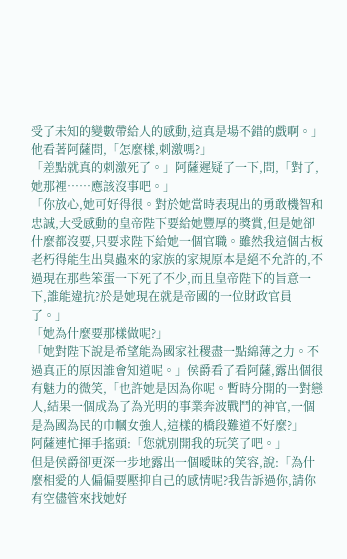受了未知的變數帶給人的感動,這真是場不錯的戲啊。」他看著阿薩問,「怎麼樣,刺激嗎?」
「差點就真的刺激死了。」阿薩遲疑了一下,問,「對了,她那裡……應該沒事吧。」
「你放心,她可好得很。對於她當時表現出的勇敢機智和忠誠,大受感動的皇帝陛下要給她豐厚的獎賞,但是她卻什麼都沒要,只要求陛下給她一個官職。雖然我這個古板老朽得能生出臭蟲來的家族的家規原本是絕不允許的,不過現在那些笨蛋一下死了不少,而且皇帝陛下的旨意一下,誰能違抗?於是她現在就是帝國的一位財政官員了。」
「她為什麼要那樣做呢?」
「她對陛下說是希望能為國家社稷盡一點綿薄之力。不過真正的原因誰會知道呢。」侯爵看了看阿薩,露出個很有魅力的微笑,「也許她是因為你呢。暫時分開的一對戀人,結果一個成為了為光明的事業奔波戰鬥的神官,一個是為國為民的巾幗女強人,這樣的橋段難道不好麼?」
阿薩連忙揮手搖頭:「您就別開我的玩笑了吧。」
但是侯爵卻更深一步地露出一個曖昧的笑容,說:「為什麼相愛的人偏偏要壓抑自己的感情呢?我告訴過你,請你有空儘管來找她好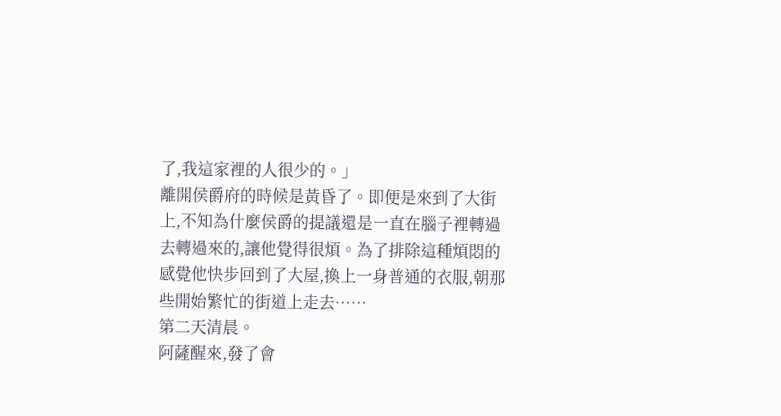了,我這家裡的人很少的。」
離開侯爵府的時候是黃昏了。即便是來到了大街上,不知為什麼侯爵的提議還是一直在腦子裡轉過去轉過來的,讓他覺得很煩。為了排除這種煩悶的感覺他快步回到了大屋,換上一身普通的衣服,朝那些開始繁忙的街道上走去……
第二天清晨。
阿薩醒來,發了會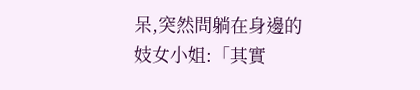呆,突然問躺在身邊的妓女小姐:「其實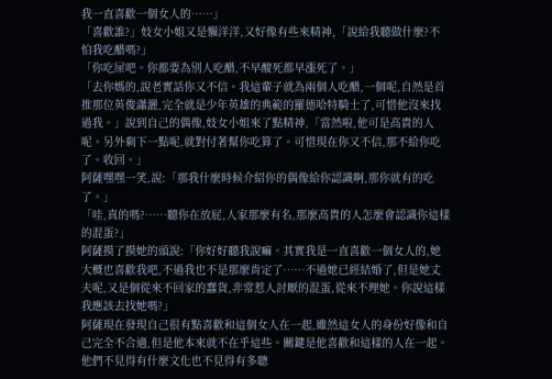我一直喜歡一個女人的……」
「喜歡誰?」妓女小姐又是懶洋洋,又好像有些來精神,「說給我聽做什麼?不怕我吃醋嗎?」
「你吃屎吧。你都要為別人吃醋,不早酸死都早漲死了。」
「去你媽的,說老實話你又不信。我這輩子就為兩個人吃醋,一個呢,自然是首推那位英俊瀟灑,完全就是少年英雄的典範的羅德哈特騎士了,可惜他沒來找過我。」說到自己的偶像,妓女小姐來了點精神,「當然啦,他可是高貴的人呢。另外剩下一點呢,就對付著幫你吃算了。可惜現在你又不信,那不給你吃了。收回。」
阿薩嘿嘿一笑,說:「那我什麼時候介紹你的偶像給你認識啊,那你就有的吃了。」
「哇,真的嗎?……聽你在放屁,人家那麼有名,那麼高貴的人怎麼會認識你這樣的混蛋?」
阿薩摸了摸她的頭說:「你好好聽我說嘛。其實我是一直喜歡一個女人的,她大概也喜歡我吧,不過我也不是那麼肯定了……不過她已經結婚了,但是她丈夫呢,又是個從來不回家的蠢貨,非常惹人討厭的混蛋,從來不理她。你說這樣我應該去找她嗎?」
阿薩現在發現自己很有點喜歡和這個女人在一起,雖然這女人的身份好像和自己完全不合適,但是他本來就不在乎這些。關鍵是他喜歡和這樣的人在一起。他們不見得有什麼文化也不見得有多聰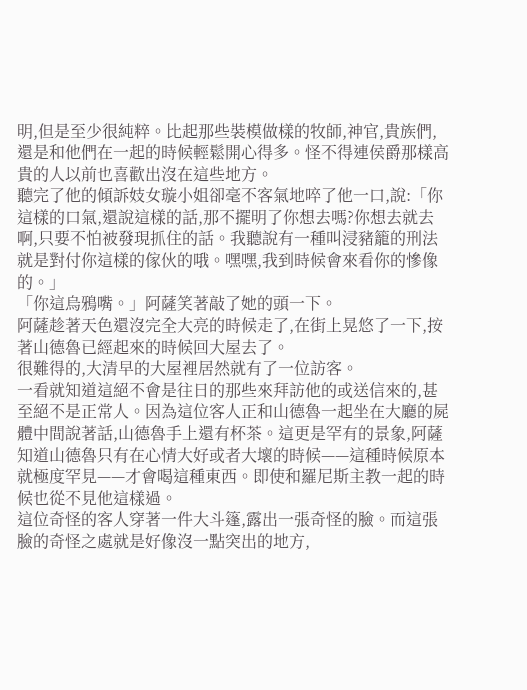明,但是至少很純粹。比起那些裝模做樣的牧師,神官,貴族們,還是和他們在一起的時候輕鬆開心得多。怪不得連侯爵那樣高貴的人以前也喜歡出沒在這些地方。
聽完了他的傾訴妓女璇小姐卻毫不客氣地啐了他一口,說:「你這樣的口氣,還說這樣的話,那不擺明了你想去嗎?你想去就去啊,只要不怕被發現抓住的話。我聽說有一種叫浸豬籠的刑法就是對付你這樣的傢伙的哦。嘿嘿,我到時候會來看你的慘像的。」
「你這烏鴉嘴。」阿薩笑著敲了她的頭一下。
阿薩趁著天色還沒完全大亮的時候走了,在街上晃悠了一下,按著山德魯已經起來的時候回大屋去了。
很難得的,大清早的大屋裡居然就有了一位訪客。
一看就知道這絕不會是往日的那些來拜訪他的或送信來的,甚至絕不是正常人。因為這位客人正和山德魯一起坐在大廳的屍體中間說著話,山德魯手上還有杯茶。這更是罕有的景象,阿薩知道山德魯只有在心情大好或者大壞的時候——這種時候原本就極度罕見——才會喝這種東西。即使和羅尼斯主教一起的時候也從不見他這樣過。
這位奇怪的客人穿著一件大斗篷,露出一張奇怪的臉。而這張臉的奇怪之處就是好像沒一點突出的地方,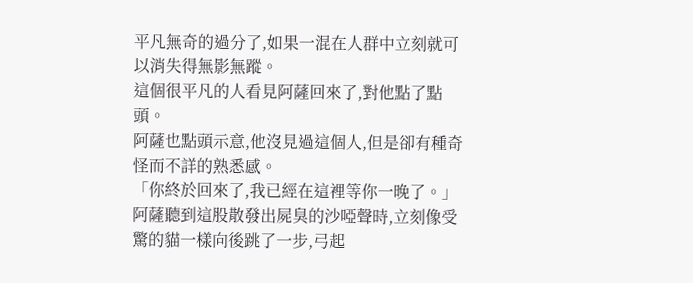平凡無奇的過分了,如果一混在人群中立刻就可以消失得無影無蹤。
這個很平凡的人看見阿薩回來了,對他點了點頭。
阿薩也點頭示意,他沒見過這個人,但是卻有種奇怪而不詳的熟悉感。
「你終於回來了,我已經在這裡等你一晚了。」阿薩聽到這股散發出屍臭的沙啞聲時,立刻像受驚的貓一樣向後跳了一步,弓起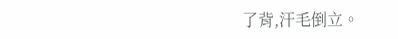了背,汗毛倒立。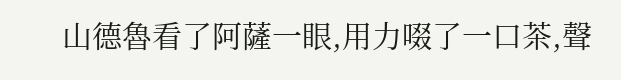山德魯看了阿薩一眼,用力啜了一口茶,聲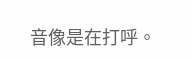音像是在打呼。